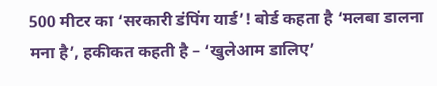500 मीटर का ‘सरकारी डंपिंग यार्ड’! बोर्ड कहता है ‘मलबा डालना मना है’, हकीकत कहती है – ‘खुलेआम डालिए’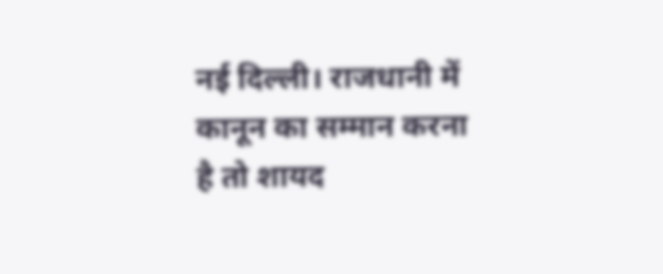नई दिल्ली। राजधानी में कानून का सम्मान करना है तो शायद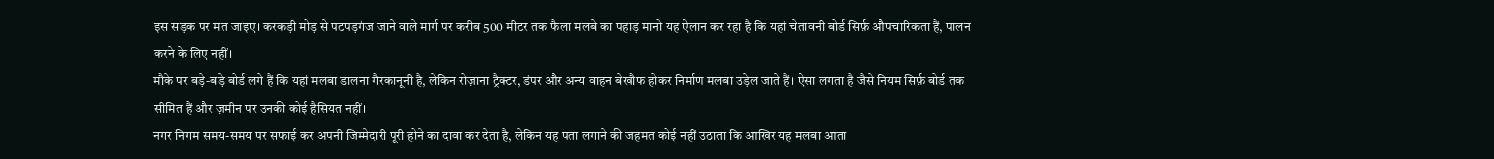इस सड़क पर मत जाइए। करकड़ी मोड़ से पटपड़गंज जाने वाले मार्ग पर करीब 500 मीटर तक फैला मलबे का पहाड़ मानो यह ऐलान कर रहा है कि यहां चेतावनी बोर्ड सिर्फ़ औपचारिकता हैं, पालन करने के लिए नहीं।
मौके पर बड़े-बड़े बोर्ड लगे हैं कि यहां मलबा डालना गैरकानूनी है, लेकिन रोज़ाना ट्रैक्टर, डंपर और अन्य वाहन बेखौफ होकर निर्माण मलबा उड़ेल जाते हैं। ऐसा लगता है जैसे नियम सिर्फ़ बोर्ड तक सीमित हैं और ज़मीन पर उनकी कोई हैसियत नहीं।
नगर निगम समय-समय पर सफाई कर अपनी जिम्मेदारी पूरी होने का दावा कर देता है, लेकिन यह पता लगाने की जहमत कोई नहीं उठाता कि आखिर यह मलबा आता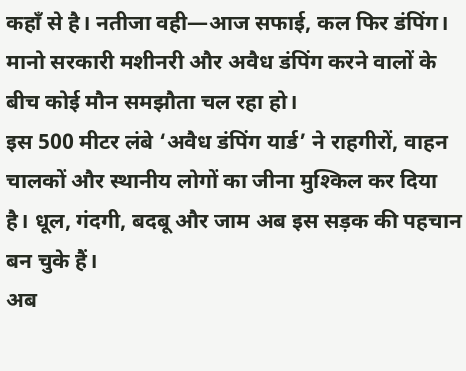कहाँ से है। नतीजा वही—आज सफाई, कल फिर डंपिंग। मानो सरकारी मशीनरी और अवैध डंपिंग करने वालों के बीच कोई मौन समझौता चल रहा हो।
इस 500 मीटर लंबे ‘अवैध डंपिंग यार्ड’ ने राहगीरों, वाहन चालकों और स्थानीय लोगों का जीना मुश्किल कर दिया है। धूल, गंदगी, बदबू और जाम अब इस सड़क की पहचान बन चुके हैं।
अब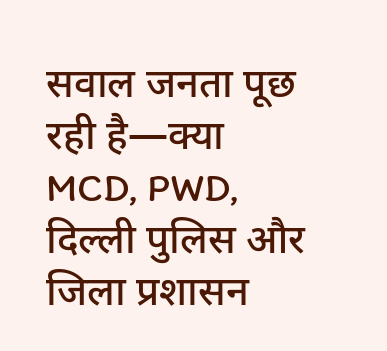सवाल जनता पूछ रही है—क्या MCD, PWD, दिल्ली पुलिस और जिला प्रशासन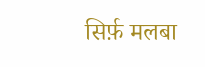सिर्फ़ मलबा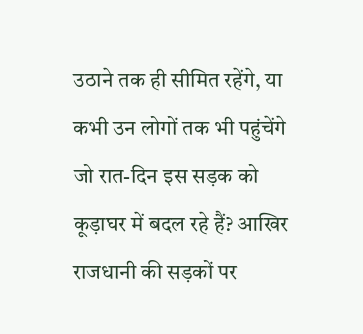उठाने तक ही सीमित रहेंगे, या कभी उन लोगों तक भी पहुंचेंगे जो रात-दिन इस सड़क को कूड़ाघर में बदल रहे हैं? आखिर राजधानी की सड़कों पर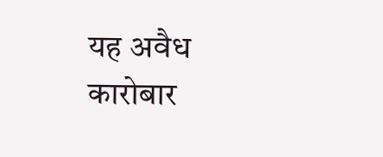यह अवैध कारोबार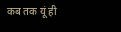कब तक यूं ही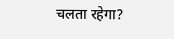चलता रहेगा?